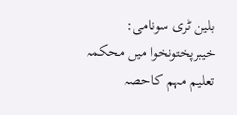بلین ٹری سونامی: خیبرپختونخوا میں محکمہ تعلیم مہم کاحصہ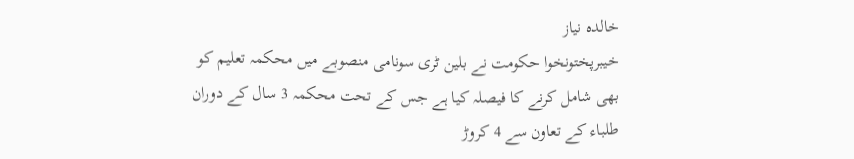خالدہ نیاز
خیبرپختونخوا حکومت نے بلین ٹری سونامی منصوبے میں محکمہ تعلیم کو بھی شامل کرنے کا فیصلہ کیا ہے جس کے تحت محکمہ 3 سال کے دوران طلباء کے تعاون سے 4 کروڑ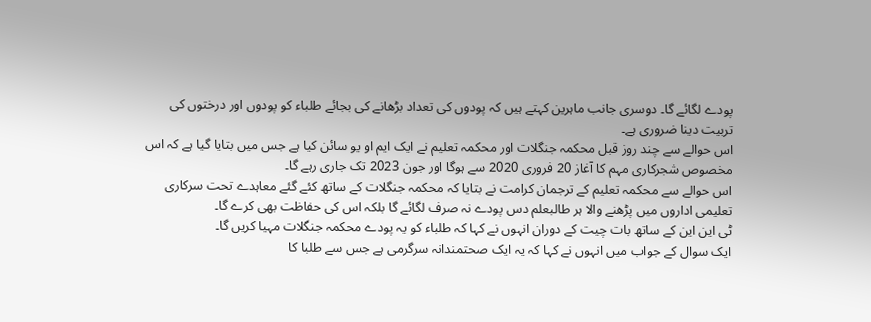پودے لگائے گا۔ دوسری جانب ماہرین کہتے ہیں کہ پودوں کی تعداد بڑھانے کی بجائے طلباء کو پودوں اور درختوں کی تربیت دینا ضروری ہے۔
اس حوالے سے چند روز قبل محکمہ جنگلات اور محکمہ تعلیم نے ایک ایم او یو سائن کیا ہے جس میں بتایا گیا ہے کہ اس مخصوص شجرکاری مہم کا آغاز 20 فروری 2020 سے ہوگا اور جون 2023 تک جاری رہے گا۔
اس حوالے سے محکمہ تعلیم کے ترجمان کرامت نے بتایا کہ محکمہ جنگلات کے ساتھ کئے گئے معاہدے تحت سرکاری تعلیمی اداروں میں پڑھنے والا ہر طالبعلم دس پودے نہ صرف لگائے گا بلکہ اس کی حفاظت بھی کرے گا۔
ٹی این این کے ساتھ بات چیت کے دوران انہوں نے کہا کہ طلباء کو یہ پودے محکمہ جنگلات مہیا کریں گا۔
ایک سوال کے جواب میں انہوں نے کہا کہ یہ ایک صحتمندانہ سرگرمی ہے جس سے طلبا کا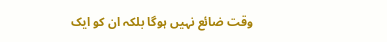وقت ضائع نہیں ہوگا بلکہ ان کو ایک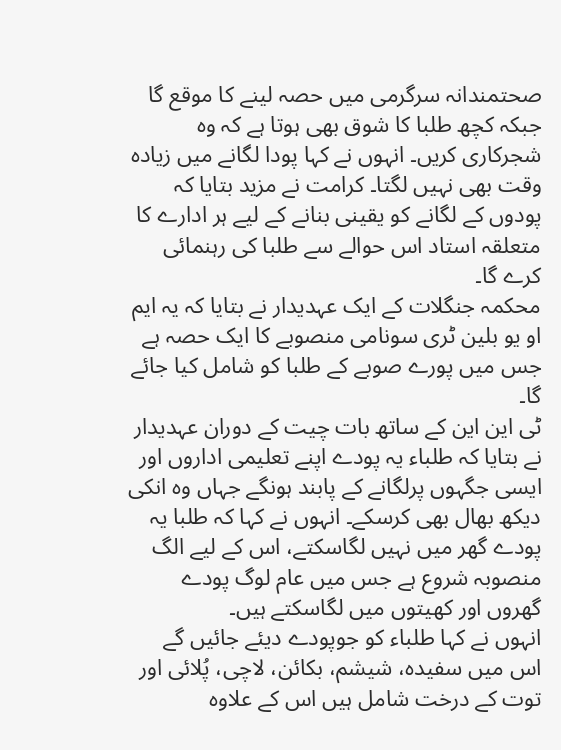صحتمندانہ سرگرمی میں حصہ لینے کا موقع گا جبکہ کچھ طلبا کا شوق بھی ہوتا ہے کہ وہ شجرکاری کریں۔ انہوں نے کہا پودا لگانے میں زیادہ وقت بھی نہیں لگتا۔ کرامت نے مزید بتایا کہ پودوں کے لگانے کو یقینی بنانے کے لیے ہر ادارے کا متعلقہ استاد اس حوالے سے طلبا کی رہنمائی کرے گا۔
محکمہ جنگلات کے ایک عہدیدار نے بتایا کہ یہ ایم او یو بلین ٹری سونامی منصوبے کا ایک حصہ ہے جس میں پورے صوبے کے طلبا کو شامل کیا جائے گا۔
ٹی این این کے ساتھ بات چیت کے دوران عہدیدار نے بتایا کہ طلباء یہ پودے اپنے تعلیمی اداروں اور ایسی جگہوں پرلگانے کے پابند ہونگے جہاں وہ انکی دیکھ بھال بھی کرسکے۔ انہوں نے کہا کہ طلبا یہ پودے گھر میں نہیں لگاسکتے، اس کے لیے الگ منصوبہ شروع ہے جس میں عام لوگ پودے گھروں اور کھیتوں میں لگاسکتے ہیں۔
انہوں نے کہا طلباء کو جوپودے دیئے جائیں گے اس میں سفیدہ، شیشم، بکائن، لاچی، پُلائی اور توت کے درخت شامل ہیں اس کے علاوہ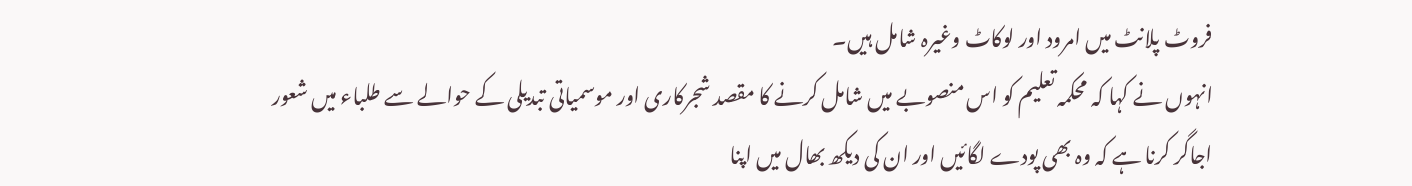فروٹ پلانٹ میں امرود اور لوکاٹ وغیرہ شامل ہیں۔
انہوں نے کہا کہ محکمہ تعلیم کو اس منصوبے میں شامل کرنے کا مقصد شجرکاری اور موسمیاتی تبدیلی کے حوالے سے طلباء میں شعور اجاگر کرنا ہے کہ وہ بھی پودے لگائیں اور ان کی دیکھ بھال میں اپنا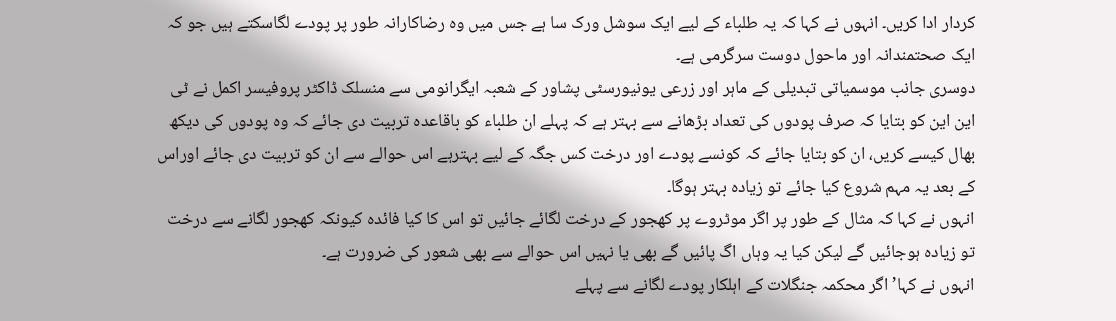کردار ادا کریں۔ انہوں نے کہا کہ یہ طلباء کے لیے ایک سوشل ورک سا ہے جس میں وہ رضاکارانہ طور پر پودے لگاسکتے ہیں جو کہ ایک صحتمندانہ اور ماحول دوست سرگرمی ہے۔
دوسری جانب موسمیاتی تبدیلی کے ماہر اور زرعی یونیورسٹی پشاور کے شعبہ ایگرانومی سے منسلک ڈاکٹر پروفیسر اکمل نے ٹی این این کو بتایا کہ صرف پودوں کی تعداد بڑھانے سے بہتر ہے کہ پہلے ان طلباء کو باقاعدہ تربیت دی جائے کہ وہ پودوں کی دیکھ بھال کیسے کریں، ان کو بتایا جائے کہ کونسے پودے اور درخت کس جگہ کے لیے بہترہے اس حوالے سے ان کو تربیت دی جائے اوراس کے بعد یہ مہم شروع کیا جائے تو زیادہ بہتر ہوگا۔
انہوں نے کہا کہ مثال کے طور پر اگر موٹروے پر کھجور کے درخت لگائے جائیں تو اس کا کیا فائدہ کیونکہ کھجور لگانے سے درخت تو زیادہ ہوجائیں گے لیکن کیا یہ وہاں اگ پائیں گے بھی یا نہیں اس حوالے سے بھی شعور کی ضرورت ہے۔
انہوں نے کہا’ اگر محکمہ جنگلات کے اہلکار پودے لگانے سے پہلے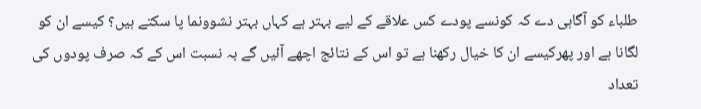طلباء کو آگاہی دے کہ کونسے پودے کس علاقے کے لیے بہتر ہے کہاں بہتر نشوونما پا سکتے ہیں؟ کیسے ان کو لگانا ہے اور پھرکیسے ان کا خیال رکھنا ہے تو اس کے نتائج اچھے آئیں گے بہ نسبت اس کے کہ صرف پودوں کی تعداد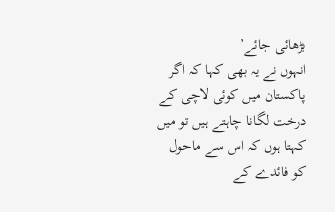بڑھائی جائے’
انہوں نے یہ بھی کہا کہ اگر پاکستان میں کوئی لاچی کے درخت لگانا چاہتے ہیں تو میں کہتا ہوں کہ اس سے ماحول کو فائدے کے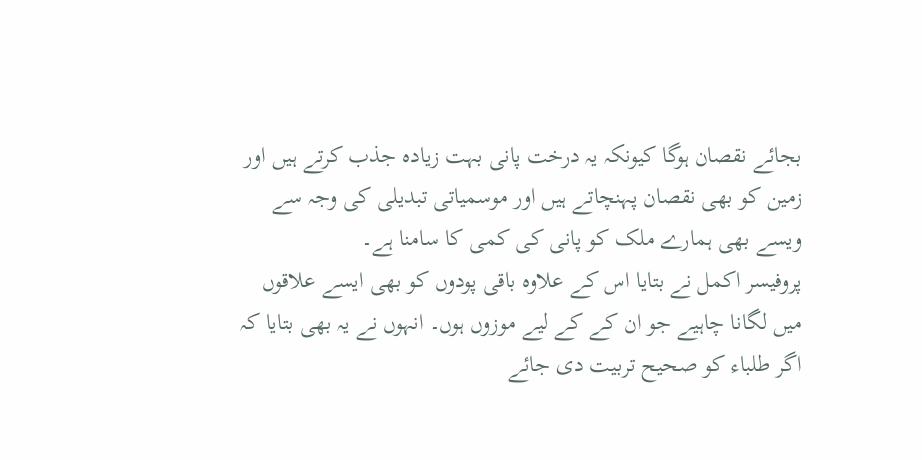بجائے نقصان ہوگا کیونکہ یہ درخت پانی بہت زیادہ جذب کرتے ہیں اور زمین کو بھی نقصان پہنچاتے ہیں اور موسمیاتی تبدیلی کی وجہ سے ویسے بھی ہمارے ملک کو پانی کی کمی کا سامنا ہے۔
پروفیسر اکمل نے بتایا اس کے علاوہ باقی پودوں کو بھی ایسے علاقوں میں لگانا چاہیے جو ان کے کے لیے موزوں ہوں۔ انہوں نے یہ بھی بتایا کہ اگر طلباء کو صحیح تربیت دی جائے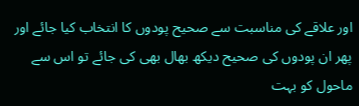اور علاقے کی مناسبت سے صحیح پودوں کا انتخاب کیا جائے اور پھر ان پودوں کی صحیح دیکھ بھال بھی کی جائے تو اس سے ماحول کو بہت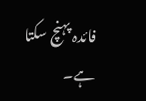فائدہ پہنچ سکتا ہے۔